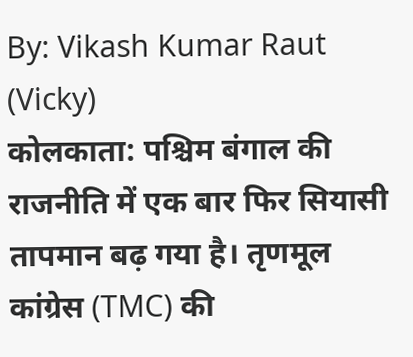By: Vikash Kumar Raut (Vicky)
कोलकाता: पश्चिम बंगाल की राजनीति में एक बार फिर सियासी तापमान बढ़ गया है। तृणमूल कांग्रेस (TMC) की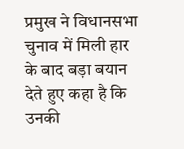प्रमुख ने विधानसभा चुनाव में मिली हार के बाद बड़ा बयान देते हुए कहा है कि उनकी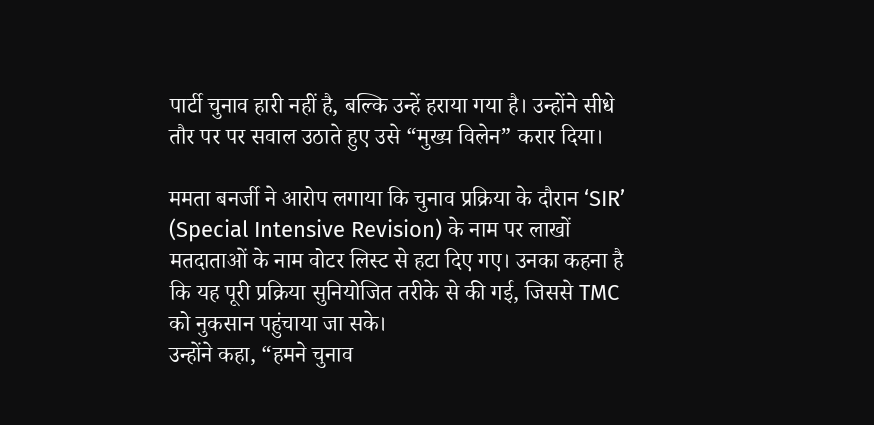पार्टी चुनाव हारी नहीं है, बल्कि उन्हें हराया गया है। उन्होंने सीधे तौर पर पर सवाल उठाते हुए उसे “मुख्य विलेन” करार दिया।

ममता बनर्जी ने आरोप लगाया कि चुनाव प्रक्रिया के दौरान ‘SIR’ (Special Intensive Revision) के नाम पर लाखों मतदाताओं के नाम वोटर लिस्ट से हटा दिए गए। उनका कहना है कि यह पूरी प्रक्रिया सुनियोजित तरीके से की गई, जिससे TMC को नुकसान पहुंचाया जा सके।
उन्होंने कहा, “हमने चुनाव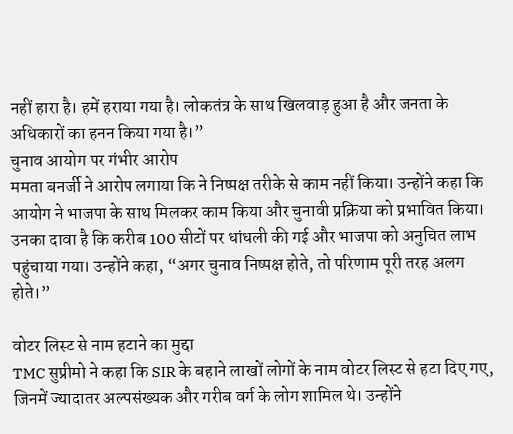नहीं हारा है। हमें हराया गया है। लोकतंत्र के साथ खिलवाड़ हुआ है और जनता के अधिकारों का हनन किया गया है।”
चुनाव आयोग पर गंभीर आरोप
ममता बनर्जी ने आरोप लगाया कि ने निष्पक्ष तरीके से काम नहीं किया। उन्होंने कहा कि आयोग ने भाजपा के साथ मिलकर काम किया और चुनावी प्रक्रिया को प्रभावित किया।
उनका दावा है कि करीब 100 सीटों पर धांधली की गई और भाजपा को अनुचित लाभ पहुंचाया गया। उन्होंने कहा, “अगर चुनाव निष्पक्ष होते, तो परिणाम पूरी तरह अलग होते।”

वोटर लिस्ट से नाम हटाने का मुद्दा
TMC सुप्रीमो ने कहा कि SIR के बहाने लाखों लोगों के नाम वोटर लिस्ट से हटा दिए गए, जिनमें ज्यादातर अल्पसंख्यक और गरीब वर्ग के लोग शामिल थे। उन्होंने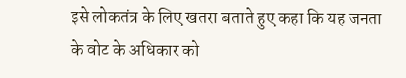इसे लोकतंत्र के लिए खतरा बताते हुए कहा कि यह जनता के वोट के अधिकार को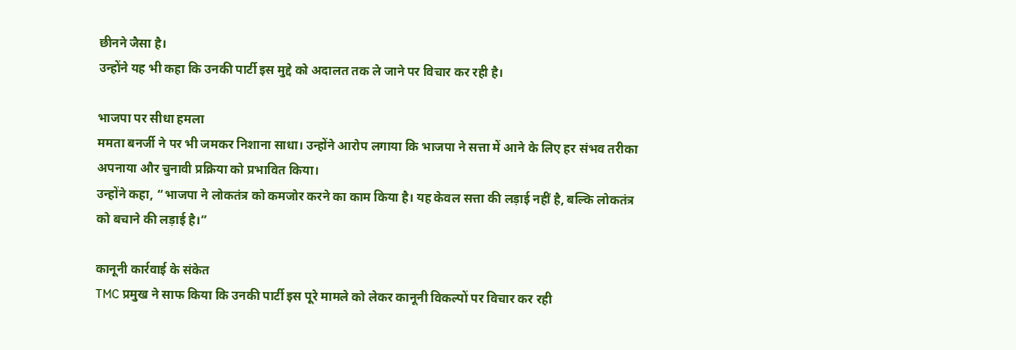छीनने जैसा है।
उन्होंने यह भी कहा कि उनकी पार्टी इस मुद्दे को अदालत तक ले जाने पर विचार कर रही है।

भाजपा पर सीधा हमला
ममता बनर्जी ने पर भी जमकर निशाना साधा। उन्होंने आरोप लगाया कि भाजपा ने सत्ता में आने के लिए हर संभव तरीका अपनाया और चुनावी प्रक्रिया को प्रभावित किया।
उन्होंने कहा, “भाजपा ने लोकतंत्र को कमजोर करने का काम किया है। यह केवल सत्ता की लड़ाई नहीं है, बल्कि लोकतंत्र को बचाने की लड़ाई है।”

कानूनी कार्रवाई के संकेत
TMC प्रमुख ने साफ किया कि उनकी पार्टी इस पूरे मामले को लेकर कानूनी विकल्पों पर विचार कर रही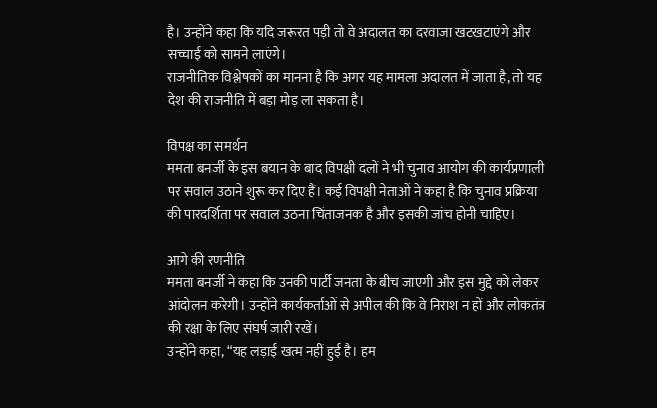है। उन्होंने कहा कि यदि जरूरत पड़ी तो वे अदालत का दरवाजा खटखटाएंगे और सच्चाई को सामने लाएंगे।
राजनीतिक विश्लेषकों का मानना है कि अगर यह मामला अदालत में जाता है, तो यह देश की राजनीति में बड़ा मोड़ ला सकता है।

विपक्ष का समर्थन
ममता बनर्जी के इस बयान के बाद विपक्षी दलों ने भी चुनाव आयोग की कार्यप्रणाली पर सवाल उठाने शुरू कर दिए हैं। कई विपक्षी नेताओं ने कहा है कि चुनाव प्रक्रिया की पारदर्शिता पर सवाल उठना चिंताजनक है और इसकी जांच होनी चाहिए।

आगे की रणनीति
ममता बनर्जी ने कहा कि उनकी पार्टी जनता के बीच जाएगी और इस मुद्दे को लेकर आंदोलन करेगी। उन्होंने कार्यकर्ताओं से अपील की कि वे निराश न हों और लोकतंत्र की रक्षा के लिए संघर्ष जारी रखें।
उन्होंने कहा, “यह लड़ाई खत्म नहीं हुई है। हम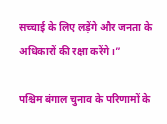सच्चाई के लिए लड़ेंगे और जनता के अधिकारों की रक्षा करेंगे।”

पश्चिम बंगाल चुनाव के परिणामों के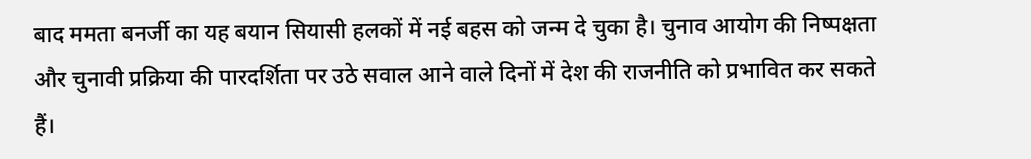बाद ममता बनर्जी का यह बयान सियासी हलकों में नई बहस को जन्म दे चुका है। चुनाव आयोग की निष्पक्षता और चुनावी प्रक्रिया की पारदर्शिता पर उठे सवाल आने वाले दिनों में देश की राजनीति को प्रभावित कर सकते हैं।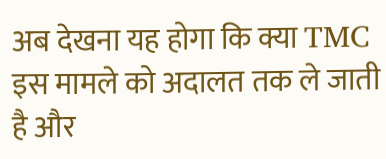अब देखना यह होगा कि क्या TMC इस मामले को अदालत तक ले जाती है और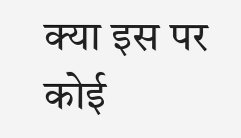क्या इस पर कोई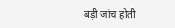बड़ी जांच होती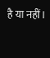है या नहीं।